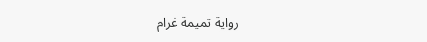رواية تميمة غرام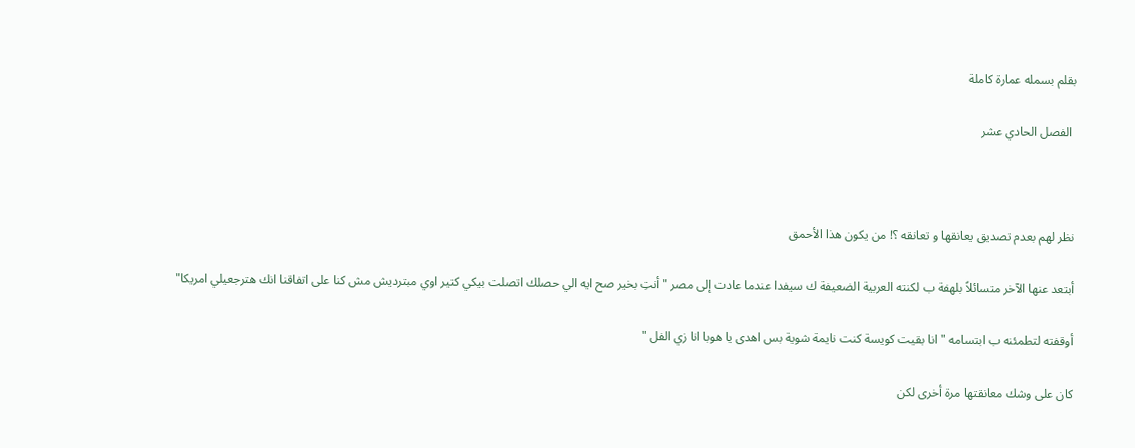بقلم بسمله عمارة كاملة

 الفصل الحادي عشر



نظر لهم بعدم تصديق يعانقها و تعانقه ؟! من يكون هذا الأحمق

أبتعد عنها الآخر متسائلاً بلهفة ب لكنته العربية الضعيفة ك سيفدا عندما عادت إلى مصر " أنتِ بخير صح ايه الي حصلك اتصلت بيكي كتير اوي مبترديش مش كنا على اتفاقنا انك هترجعيلي امريكا"

أوقفته لتطمئنه ب ابتسامه " انا بقيت كويسة كنت نايمة شوية بس اهدى يا هوبا انا زي الفل "

كان على وشك معانقتها مرة أخرى لكن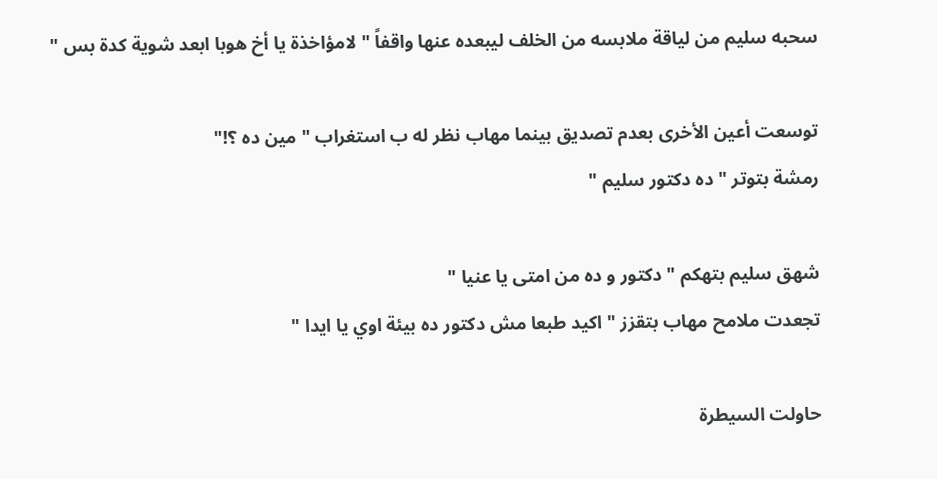سحبه سليم من لياقة ملابسه من الخلف ليبعده عنها واقفاً " لامؤاخذة يا أخ هوبا ابعد شوية كدة بس "

توسعت أعين الأخرى بعدم تصديق بينما مهاب نظر له ب استغراب " مين ده ؟!"
رمشة بتوتر " ده دكتور سليم "

شهق سليم بتهكم " دكتور و ده من امتى يا عنيا "
تجعدت ملامح مهاب بتقزز " اكيد طبعا مش دكتور ده بيئة اوي يا ايدا "

حاولت السيطرة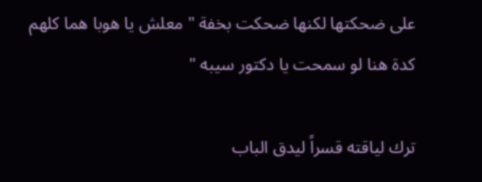على ضحكتها لكنها ضحكت بخفة " معلش يا هوبا هما كلهم كدة هنا لو سمحت يا دكتور سيبه "

ترك لياقته قسراً ليدق الباب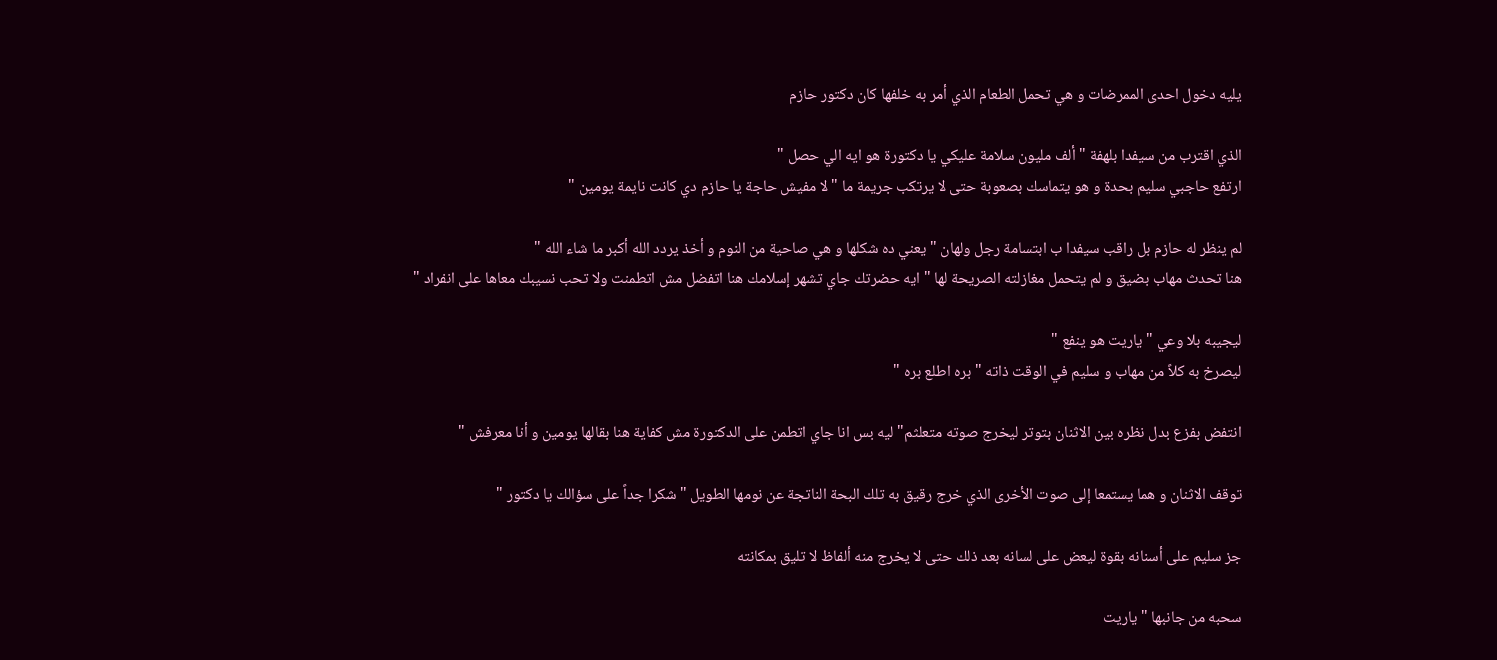يليه دخول احدى الممرضات و هي تحمل الطعام الذي أمر به خلفها كان دكتور حازم

الذي اقترب من سيفدا بلهفة " ألف مليون سلامة عليكي يا دكتورة هو ايه الي حصل "
ارتفع حاجبي سليم بحدة و هو يتماسك بصعوبة حتى لا يرتكب جريمة ما " لا مفيش حاجة يا حازم دي كانت نايمة يومين "

لم ينظر له حازم بل راقب سيفدا ب ابتسامة رجل ولهان " يعني ده شكلها و هي صاحية من النوم و أخذ يردد الله أكبر ما شاء الله "
هنا تحدث مهاب بضيق و لم يتحمل مغازلته الصريحة لها " ايه حضرتك جاي تشهر إسلامك هنا اتفضل مش اتطمنت ولا تحب نسيبك معاها على انفراد "

ليجيبه بلا وعي " ياريت هو ينفع "
ليصرخ به كلاً من مهاب و سليم في الوقت ذاته " بره اطلع بره "

انتفض بفزع بدل نظره بين الاثنان بتوتر ليخرج صوته متعلثم" ليه بس انا جاي اتطمن على الدكتورة مش كفاية هنا بقالها يومين و أنا معرفش "

توقف الاثنان و هما يستمعا إلى صوت الأخرى الذي خرج رقيق به تلك البحة الناتجة عن نومها الطويل " شكرا جداً على سؤالك يا دكتور "

جز سليم على أسنانه بقوة ليعض على لسانه بعد ذلك حتى لا يخرج منه ألفاظ لا تليق بمكانته

سحبه من جانبها " ياريت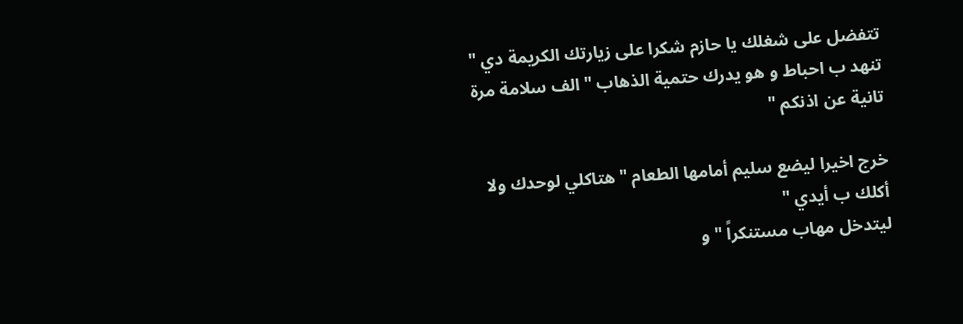تتفضل على شغلك يا حازم شكرا على زيارتك الكريمة دي "
تنهد ب احباط و هو يدرك حتمية الذهاب " الف سلامة مرة تانية عن اذنكم "

خرج اخيرا ليضع سليم أمامها الطعام " هتاكلي لوحدك ولا أكلك ب أيدي "
ليتدخل مهاب مستنكراً " و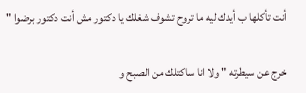أنت تأكلها ب أيدك ليه ما تروح تشوف شغلك يا دكتور مش أنت دكتور برضوا "

خرج عن سيطرته " ولا انا ساكتلك من الصبح و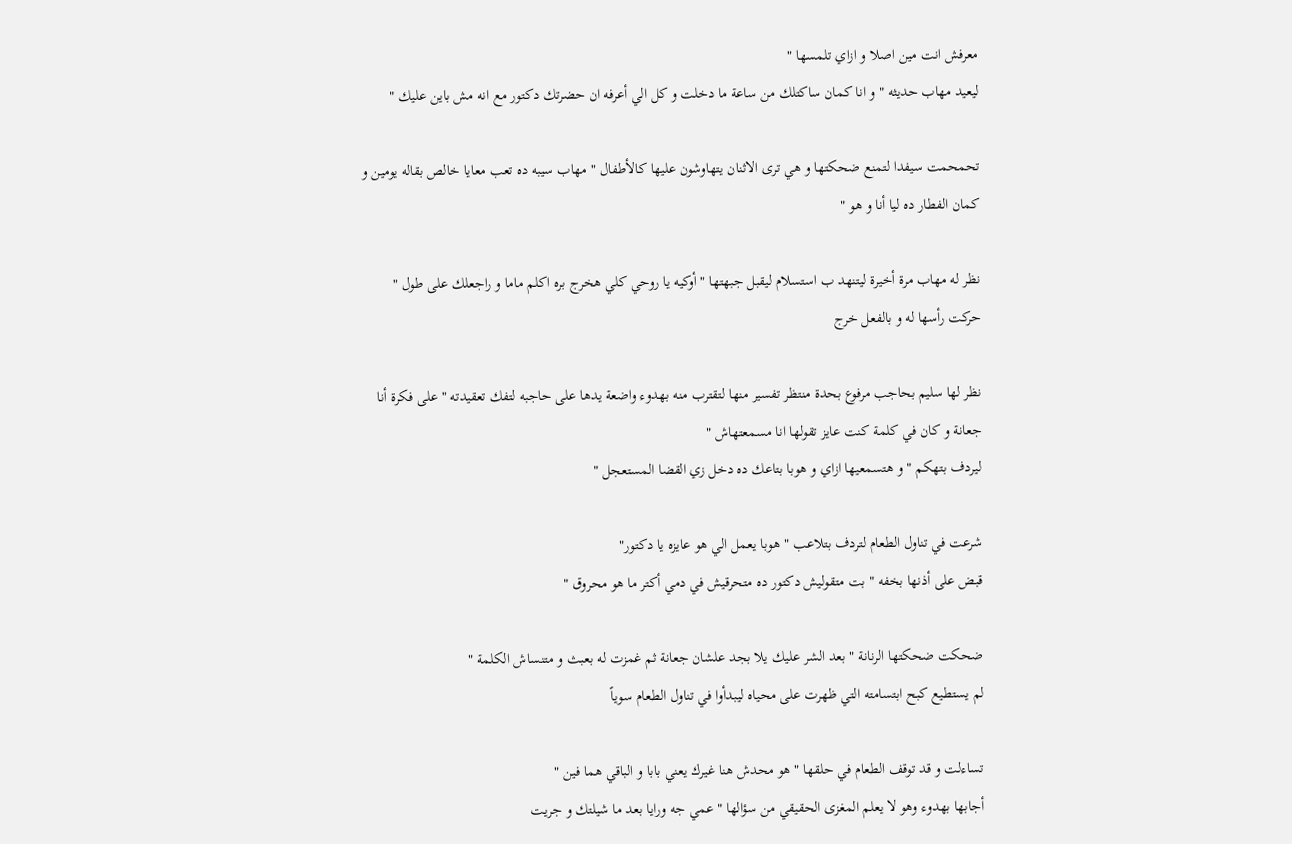معرفش انت مين اصلا و ازاي تلمسها "
ليعيد مهاب حديثه " و انا كمان ساكتلك من ساعة ما دخلت و كل الي أعرفه ان حضرتك دكتور مع انه مش باين عليك "

تحمحمت سيفدا لتمنع ضحكتها و هي ترى الاثنان يتهاوشون عليها كالأطفال " مهاب سيبه ده تعب معايا خالص بقاله يومين و كمان الفطار ده ليا أنا و هو "

نظر له مهاب مرة أخيرة ليتنهد ب استسلام ليقبل جبهتها " أوكيه يا روحي كلي هخرج بره اكلم ماما و راجعلك على طول "
حركت رأسها له و بالفعل خرج

نظر لها سليم بحاجب مرفوع بحدة منتظر تفسير منها لتقترب منه بهدوء واضعة يدها على حاجبه لتفك تعقيدته " على فكرة أنا جعانة و كان في كلمة كنت عايز تقولها انا مسمعتهاش "
ليردف بتهكم " و هتسمعيها ازاي و هوبا بتاعك ده دخل زي القضا المستعجل "

شرعت في تناول الطعام لتردف بتلاعب " هوبا يعمل الي هو عايزه يا دكتور"
قبض على أذنها بخفه " بت متقوليش دكتور ده متحرقيش في دمي أكتر ما هو محروق "

ضحكت ضحكتها الرنانة " بعد الشر عليك يلا بجد علشان جعانة ثم غمزت له بعبث و متنساش الكلمة "
لم يستطيع كبح ابتسامته التي ظهرت على محياه ليبدأوا في تناول الطعام سوياً

تساءلت و قد توقف الطعام في حلقها " هو محدش هنا غيرك يعني بابا و الباقي هما فين "
أجابها بهدوء وهو لا يعلم المغزى الحقيقي من سؤالها " عمي جه ورايا بعد ما شيلتك و جريت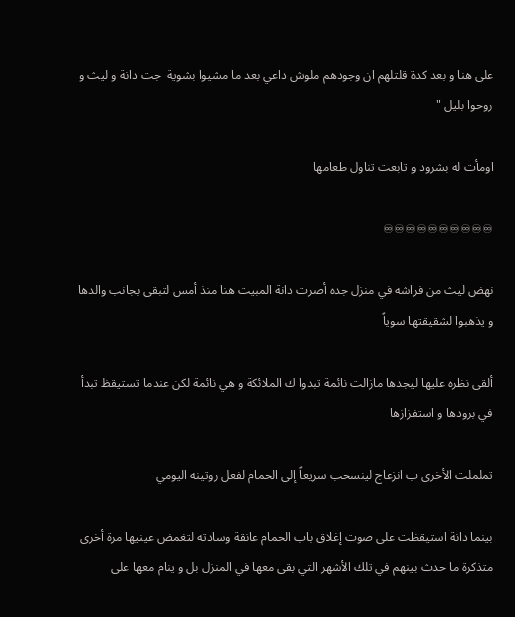على هنا و بعد كدة قلتلهم ان وجودهم ملوش داعي بعد ما مشيوا بشوية  جت دانة و ليث و روحوا بليل "

اومأت له بشرود و تابعت تناول طعامها

♾♾♾♾♾♾♾♾♾♾

نهض ليث من فراشه في منزل جده أصرت دانة المبيت هنا منذ أمس لتبقى بجانب والدها و يذهبوا لشقيقتها سوياً

ألقى نظره عليها ليجدها مازالت نائمة تبدوا ك الملائكة و هي نائمة لكن عندما تستيقظ تبدأ في برودها و استفزازها

تململت الأخرى ب انزعاج لينسحب سريعاً إلى الحمام لفعل روتينه اليومي

بينما دانة استيقظت على صوت إغلاق باب الحمام عانقة وسادته لتغمض عينيها مرة أخرى متذكرة ما حدث بينهم في تلك الأشهر التي بقى معها في المنزل بل و ينام معها على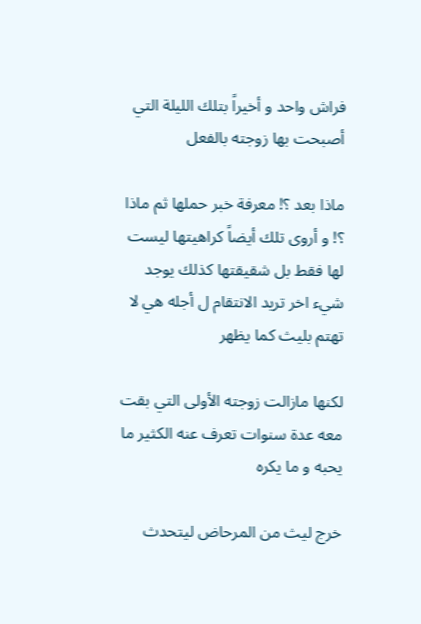فراش واحد و أخيراً بتلك الليلة التي أصبحت بها زوجته بالفعل

ماذا بعد ؟! معرفة خبر حملها ثم ماذا ؟! و أروى تلك أيضاً كراهيتها ليست لها فقط بل شقيقتها كذلك يوجد شيء اخر تريد الانتقام ل أجله هي لا تهتم بليث كما يظهر

لكنها مازالت زوجته الأولى التي بقت معه عدة سنوات تعرف عنه الكثير ما يحبه و ما يكره

خرج ليث من المرحاض ليتحدث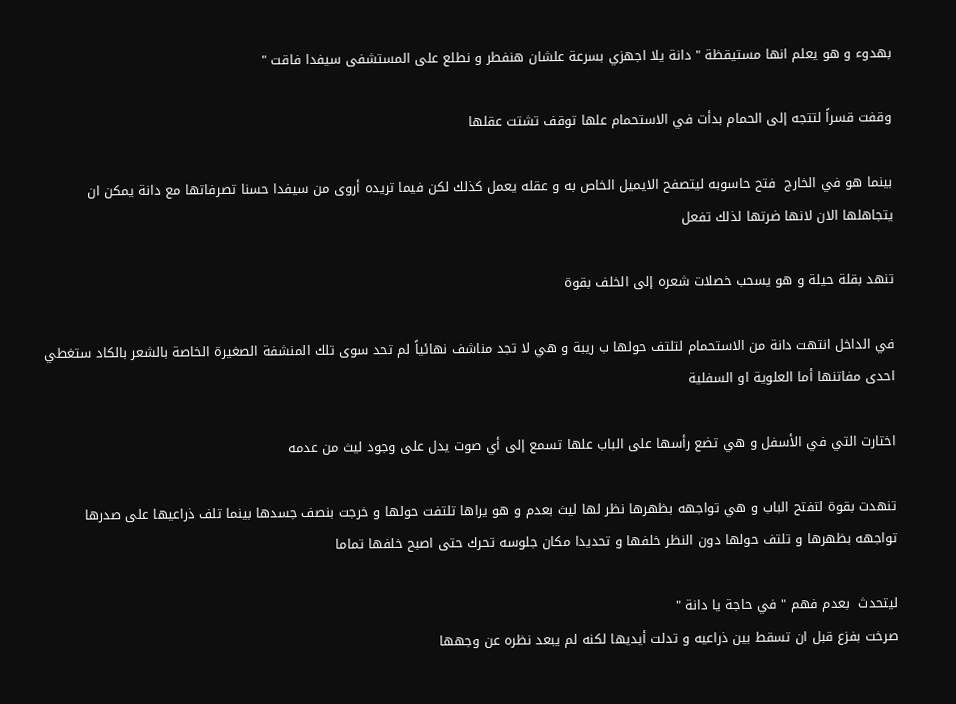بهدوء و هو يعلم انها مستيقظة " دانة يلا اجهزي بسرعة علشان هنفطر و نطلع على المستشفى سيفدا فاقت "

وقفت قسراً لتتجه إلى الحمام بدأت في الاستحمام علها توقف تشتت عقلها

بينما هو في الخارج  فتح حاسوبه ليتصفح الايميل الخاص به و عقله يعمل كذلك لكن فيما تريده أروى من سيفدا حسنا تصرفاتها مع دانة يمكن ان يتجاهلها الان لانها ضرتها لذلك تفعل

تنهد بقلة حيلة و هو يسحب خصلات شعره إلى الخلف بقوة

في الداخل انتهت دانة من الاستحمام لتلتف حولها ب ريبة و هي لا تجد مناشف نهائياً لم تحد سوى تلك المنشفة الصغيرة الخاصة بالشعر بالكاد ستغطي احدى مفاتنها أما العلوية او السفلية

اختارت التي في الأسفل و هي تضع رأسها على الباب علها تسمع إلى أي صوت يدل على وجود ليث من عدمه

تنهدت بقوة لتفتح الباب و هي تواجهه بظهرها نظر لها ليث بعدم و هو يراها تلتفت حولها و خرجت بنصف جسدها بينما تلف ذراعيها على صدرها تواجهه بظهرها و تلتف حولها دون النظر خلفها و تحديدا مكان جلوسه تحرك حتى اصبح خلفها تماما

ليتحدث  بعدم فهم " في حاجة يا دانة "
صرخت بفزع قبل ان تسقط بين ذراعيه و تدلت أيديها لكنه لم يبعد نظره عن وجهها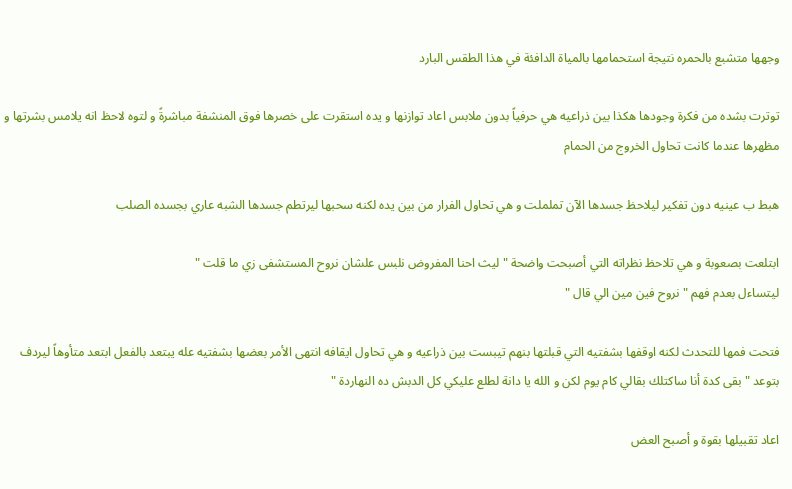وجهها متشبع بالحمره نتيجة استحمامها بالمياة الدافئة في هذا الطقس البارد

توترت بشده من فكرة وجودها هكذا بين ذراعيه هي حرفياً بدون ملابس اعاد توازنها و يده استقرت على خصرها فوق المنشفة مباشرةً و لتوه لاحظ انه يلامس بشرتها و مظهرها عندما كانت تحاول الخروج من الحمام

هبط ب عينيه دون تفكير ليلاحظ جسدها الآن تململت و هي تحاول الفرار من بين يده لكنه سحبها ليرتطم جسدها الشبه عاري بجسده الصلب

ابتلعت بصعوبة و هي تلاحظ نظراته التي أصبحت واضحة " ليث احنا المفروض نلبس علشان نروح المستشفى زي ما قلت "
ليتساءل بعدم فهم " نروح فين مين الي قال "

فتحت فمها للتحدث لكنه اوقفها بشفتيه التي قبلتها بنهم تيبست بين ذراعيه و هي تحاول ايقافه انتهى الأمر بعضها بشفتيه عله يبتعد بالفعل ابتعد متأوهاً ليردف بتوعد " بقى كدة أنا ساكتلك بقالي كام يوم لكن و الله يا دانة لطلع عليكي كل الدبش ده النهاردة "

اعاد تقبيلها بقوة و أصبح العض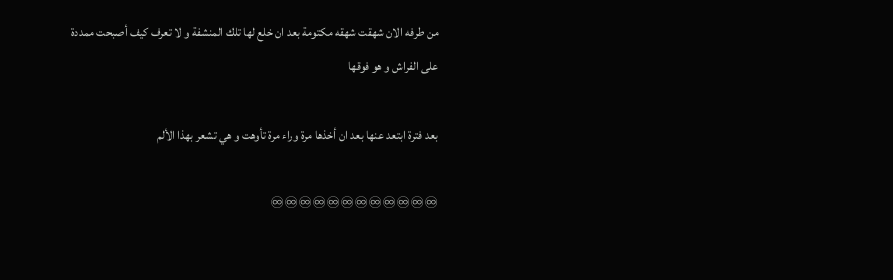من طرفه الان شهقت شهقه مكتومة بعد ان خلع لها تلك المنشفة و لا تعرف كيف أصبحت ممددة على الفراش و هو فوقها

بعد فترة ابتعد عنها بعد ان أخذها مرة وراء مرة تأوهت و هي تشعر بهذا الألم

♾♾♾♾♾♾♾♾♾♾♾♾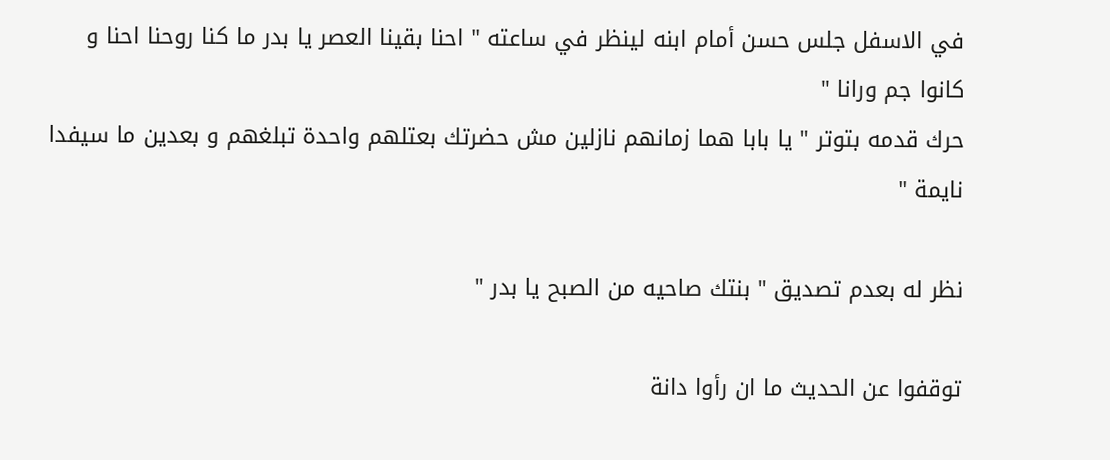في الاسفل جلس حسن أمام ابنه لينظر في ساعته " احنا بقينا العصر يا بدر ما كنا روحنا احنا و كانوا جم ورانا "
حرك قدمه بتوتر " يا بابا هما زمانهم نازلين مش حضرتك بعتلهم واحدة تبلغهم و بعدين ما سيفدا نايمة "

نظر له بعدم تصديق " بنتك صاحيه من الصبح يا بدر "

توقفوا عن الحديث ما ان رأوا دانة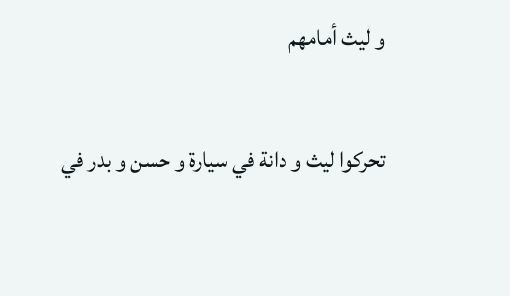و ليث أمامهم

تحركوا ليث و دانة في سيارة و حسن و بدر في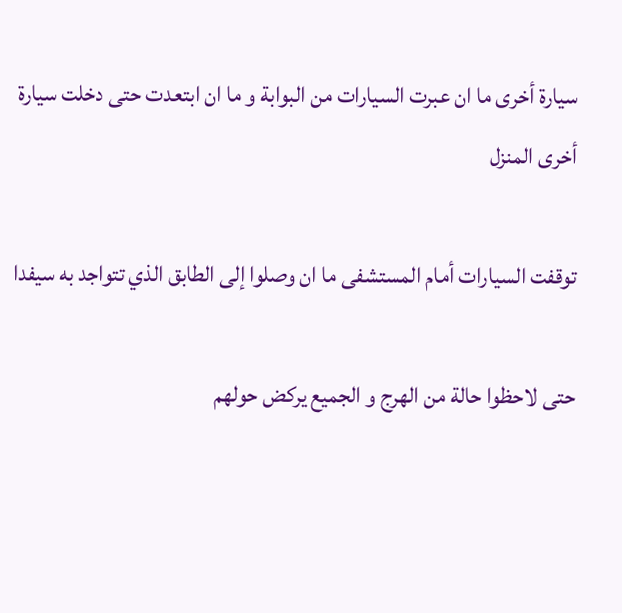سيارة أخرى ما ان عبرت السيارات من البوابة و ما ان ابتعدت حتى دخلت سيارة أخرى المنزل

توقفت السيارات أمام المستشفى ما ان وصلوا إلى الطابق الذي تتواجد به سيفدا

حتى لاحظوا حالة من الهرج و الجميع يركض حولهم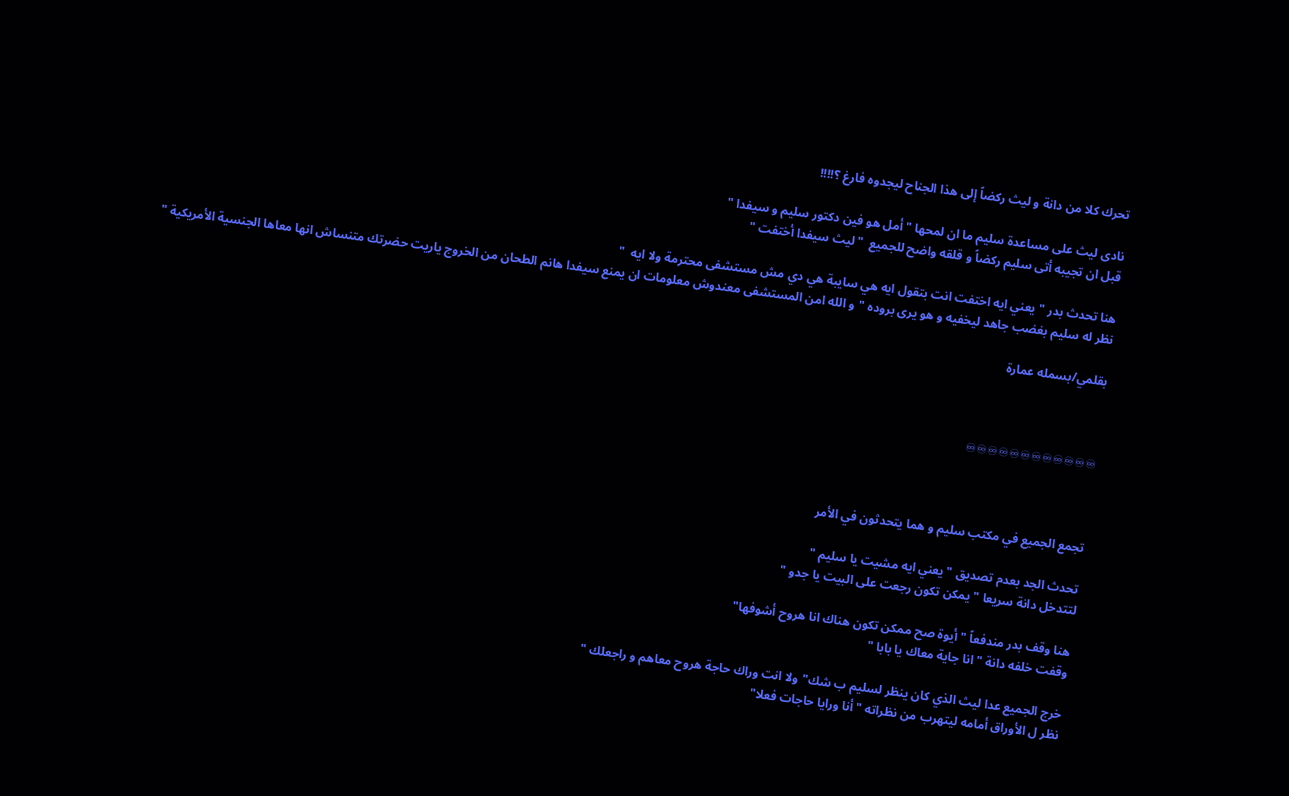تحرك كلا من دانة و ليث ركضاً إلى هذا الجناح ليجدوه فارغ ؟!!!!

نادى ليث على مساعدة سليم ما ان لمحها " أمل هو فين دكتور سليم و سيفدا "
قبل ان تجيبه أتى سليم ركضاً و قلقه واضح للجميع  " ليث سيفدا أختفت "

هنا تحدث بدر " يعني ايه اختفت انت بتقول ايه هي سايبة هي دي مش مستشفى محترمة ولا ايه  "
نظر له سليم بغضب جاهد ليخفيه و هو يرى بروده "و الله امن المستشفى معندوش معلومات ان يمنع سيفدا هانم الطحان من الخروج ياريت حضرتك متنساش انها معاها الجنسية الأمريكية "

بقلمي/بسمله عمارة



♾♾♾♾♾♾♾♾♾♾♾♾



تجمع الجميع في مكتب سليم و هما يتحدثون في الأمر

تحدث الجد بعدم تصديق " يعني ايه مشيت يا سليم "
لتتدخل دانة سريعا " يمكن تكون رجعت على البيت يا جدو "

هنا وقف بدر مندفعاً " أيوة صح ممكن تكون هناك انا هروح أشوفها"
وقفت خلفه دانة " انا جاية معاك يا بابا "

خرج الجميع عدا ليث الذي كان ينظر لسليم ب شك"ولا انت وراك حاجة هروح معاهم و راجعلك "
نظر ل الأوراق أمامه ليتهرب من نظراته " أنا ورايا حاجات فعلا"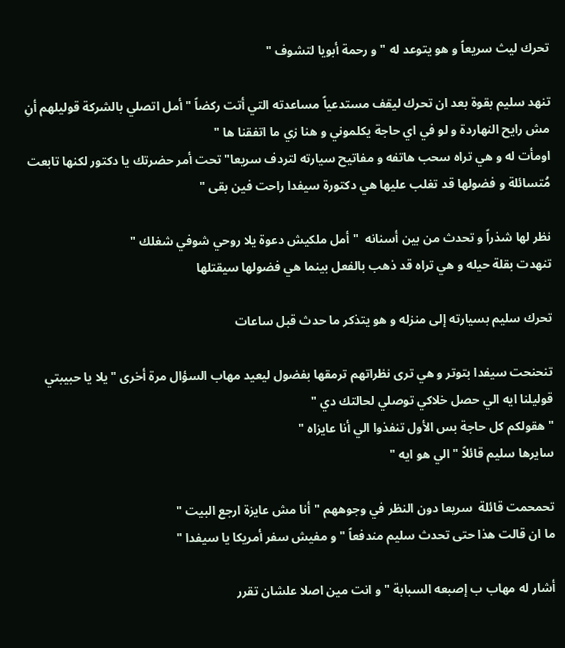تحرك ليث سريعاً و هو يتوعد له " و رحمة أبويا لتشوف "

تنهد سليم بقوة بعد ان تحرك ليقف مستدعياً مساعدته التي أتت ركضاً " أمل اتصلي بالشركة قوليلهم أنِ مش رايح النهاردة و لو في اي حاجة يكلموني و هنا زي ما اتفقنا ها "
اومأت له و هي تراه سحب هاتفه و مفاتيح سيارته لتردف سريعا" تحت أمر حضرتك يا دكتور لكنها تابعت مُتسائلة و فضولها قد تغلب عليها هي دكتورة سيفدا راحت فين بقى "

نظر لها شذراً و تحدث من بين أسنانه  " أمل ملكيش دعوة يلا روحي شوفي شغلك "
تنهدت بقلة حيله و هي تراه قد ذهب بالفعل بينما هي فضولها سيقتلها

تحرك سليم بسيارته إلى منزله و هو يتذكر ما حدث قبل ساعات

تنحنحت سيفدا بتوتر و هي ترى نظراتهم ترمقها بفضول ليعيد مهاب السؤال مرة أخرى " يلا يا حبيبتي قوليلنا ايه الي حصل خلاكي توصلي لحالتك دي "
" هقولكم كل حاجة بس الأول تنفذوا الي أنا عايزاه "
سايرها سليم قائلاً " الي هو ايه "

تحمحمت قائلة  سريعا دون النظر في وجوههم "أنا مش عايزة ارجع البيت "
ما ان قالت هذا حتى تحدث سليم مندفعاً " و مفيش سفر أمريكا يا سيفدا "

أشار له مهاب ب إصبعه السبابة " و انت مين اصلا علشان تقرر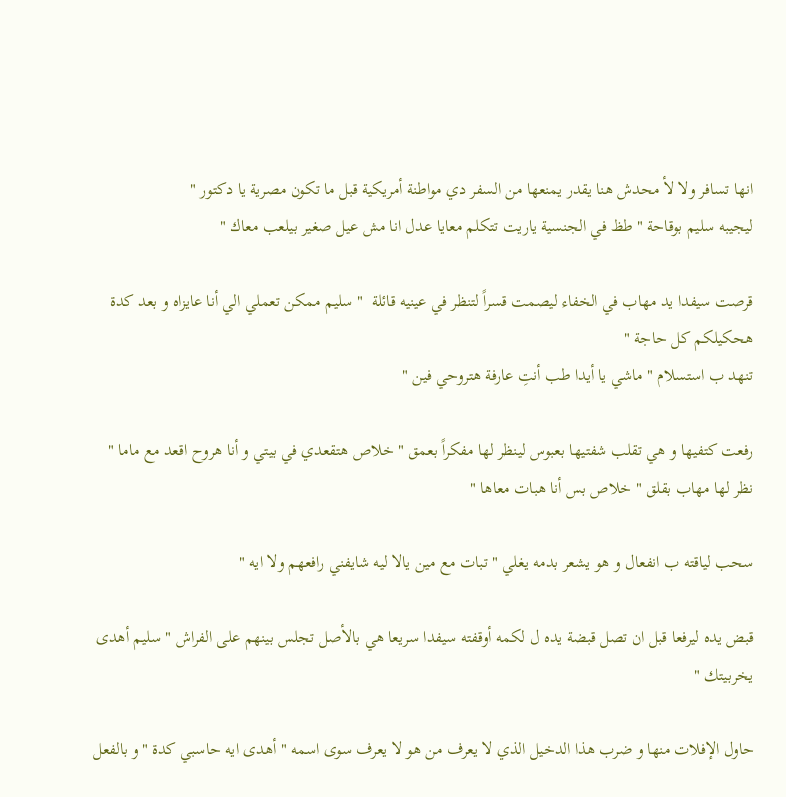انها تسافر ولا لأ محدش هنا يقدر يمنعها من السفر دي مواطنة أمريكية قبل ما تكون مصرية يا دكتور "
ليجيبه سليم بوقاحة " طظ في الجنسية ياريت تتكلم معايا عدل انا مش عيل صغير بيلعب معاك "

قرصت سيفدا يد مهاب في الخفاء ليصمت قسراً لتنظر في عينيه قائلة  " سليم ممكن تعملي الي أنا عايزاه و بعد كدة هحكيلكم كل حاجة "
تنهد ب استسلام " ماشي يا أيدا طب أنتِ عارفة هتروحي فين "

رفعت كتفيها و هي تقلب شفتيها بعبوس لينظر لها مفكراً بعمق " خلاص هتقعدي في بيتي و أنا هروح اقعد مع ماما "
نظر لها مهاب بقلق " خلاص بس أنا هبات معاها "

سحب لياقته ب انفعال و هو يشعر بدمه يغلي " تبات مع مين يالا ليه شايفني رافعهم ولا ايه "

قبض يده ليرفعا قبل ان تصل قبضة يده ل لكمه أوقفته سيفدا سريعا هي بالأصل تجلس بينهم على الفراش " سليم أهدى يخربيتك "

حاول الإفلات منها و ضرب هذا الدخيل الذي لا يعرف من هو لا يعرف سوى اسمه " أهدى ايه حاسبي كدة "و بالفعل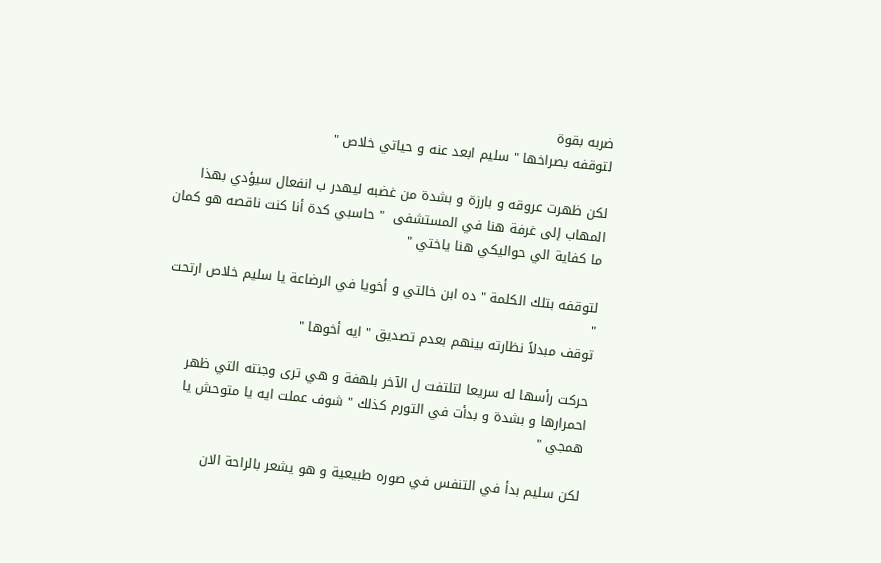ضربه بقوة
لتوقفه بصراخها " سليم ابعد عنه و حياتي خلاص "

لكن ظهرت عروقه و بارزة و بشدة من غضبه ليهدر ب انفعال سيؤدي بهذا المهاب إلى غرفة هنا في المستشفى  " حاسبي كدة أنا كنت ناقصه هو كمان ما كفاية الي حواليكي هنا ياختي "

لتوقفه بتلك الكلمة " ده ابن خالتي و أخويا في الرضاعة يا سليم خلاص ارتحت "
توقف مبدلاً نظارته بينهم بعدم تصديق " ايه أخوها "

حركت رأسها له سريعا لتلتفت ل الآخر بلهفة و هي ترى وجنته التي ظهر احمرارها و بشدة و بدأت في التورم كذلك " شوف عملت ايه يا متوحش يا همجي "

لكن سليم بدأ في التنفس في صوره طبيعية و هو يشعر بالراحة الان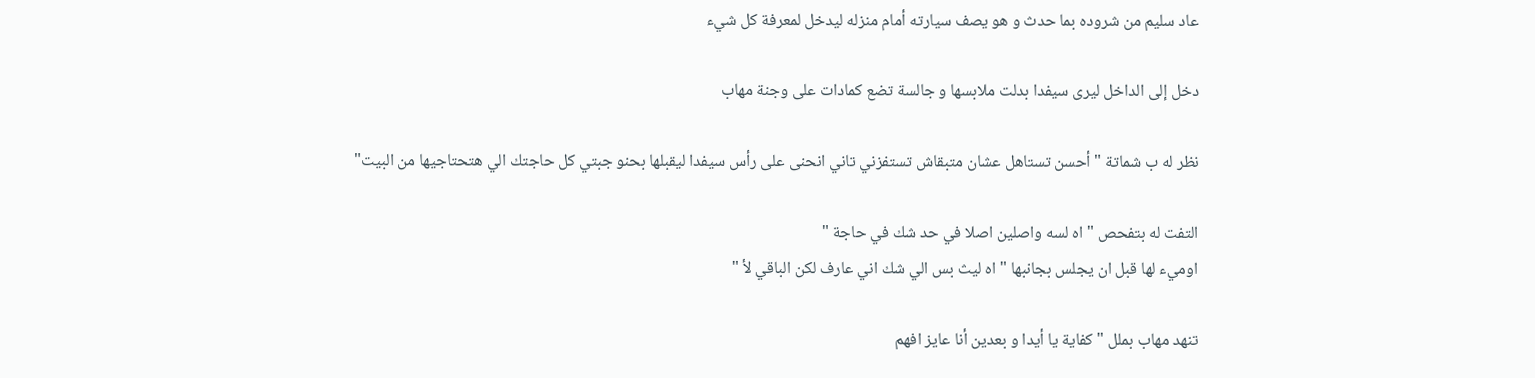عاد سليم من شروده بما حدث و هو يصف سيارته أمام منزله ليدخل لمعرفة كل شيء

دخل إلى الداخل ليرى سيفدا بدلت ملابسها و جالسة تضع كمادات على وجنة مهاب

نظر له ب شماتة " أحسن تستاهل عشان متبقاش تستفزني تاني انحنى على رأس سيفدا ليقبلها بحنو جبتي كل حاجتك الي هتحتاجيها من البيت"

التفت له بتفحص " اه لسه واصلين اصلا في حد شك في حاجة "
اوميء لها قبل ان يجلس بجانبها " اه ليث بس الي شك اني عارف لكن الباقي لأ "

تنهد مهاب بملل " كفاية يا أيدا و بعدين أنا عايز افهم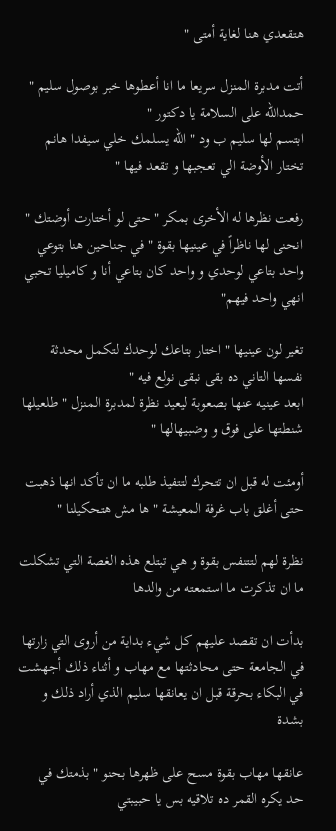هتقعدي هنا لغاية أمتى "

أتت مدبرة المنزل سريعا ما انا أعطوها خبر بوصول سليم " حمدالله على السلامة يا دكتور "
ابتسم لها سليم ب ود " الله يسلمك خلي سيفدا هانم تختار الأوضة الي تعجبها و تقعد فيها "

رفعت نظرها له الأخرى بمكر " حتى لو أختارت أوضتك "
انحنى لها ناظراً في عينيها بقوة " في جناحين هنا بتوعي واحد بتاعي لوحدي و واحد كان بتاعي أنا و كاميليا تحبي انهي واحد فيهم"

تغير لون عينيها " اختار بتاعك لوحدك لتكمل محدثة نفسها التاني ده بقى نبقى نولع فيه "
ابعد عينيه عنها بصعوبة ليعيد نظرة لمدبرة المنزل " طلعيلها شنطتها على فوق و وضبيهالها "

أومئت له قبل ان تتحرك لتتفيذ طلبه ما ان تأكد انها ذهبت حتى أغلق باب غرفة المعيشة " ها مش هتحكيلنا "

نظرة لهم لتتنفس بقوة و هي تبتلع هذه الغصة التي تشكلت ما ان تذكرت ما استمعته من والدها

بدأت ان تقصد عليهم كل شيء بداية من أروى التي زارتها في الجامعة حتى محادثتها مع مهاب و أثناء ذلك أجهشت في البكاء بحرقة قبل ان يعانقها سليم الذي أراد ذلك و بشدة

عانقها مهاب بقوة مسح على ظهرها بحنو " بذمتك في حد يكره القمر ده تلاقيه بس يا حبيبتي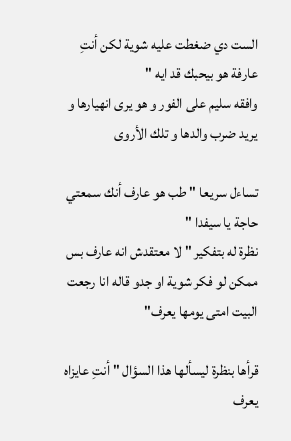الست دي ضغطت عليه شوية لكن أنتِ عارفة هو بيحبك قد ايه "
وافقه سليم على الفور و هو يرى انهيارها و يريد ضرب والدها و تلك الأروى

تساءل سريعا " طب هو عارف أنك سمعتي حاجة يا سيفدا "
نظرة له بتفكير " لا معتقدش انه عارف بس ممكن لو فكر شوية او جدو قاله انا رجعت البيت امتى يومها يعرف"

قرأها بنظرة ليسألها هذا السؤال " أنتِ عايزاه يعرف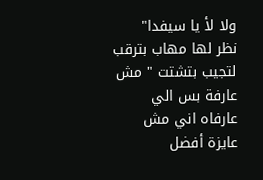ولا لأ يا سيفدا"
نظر لها مهاب بترقب لتجيب بتشتت " مش عارفة بس الي عارفاه اني مش عايزة أفضل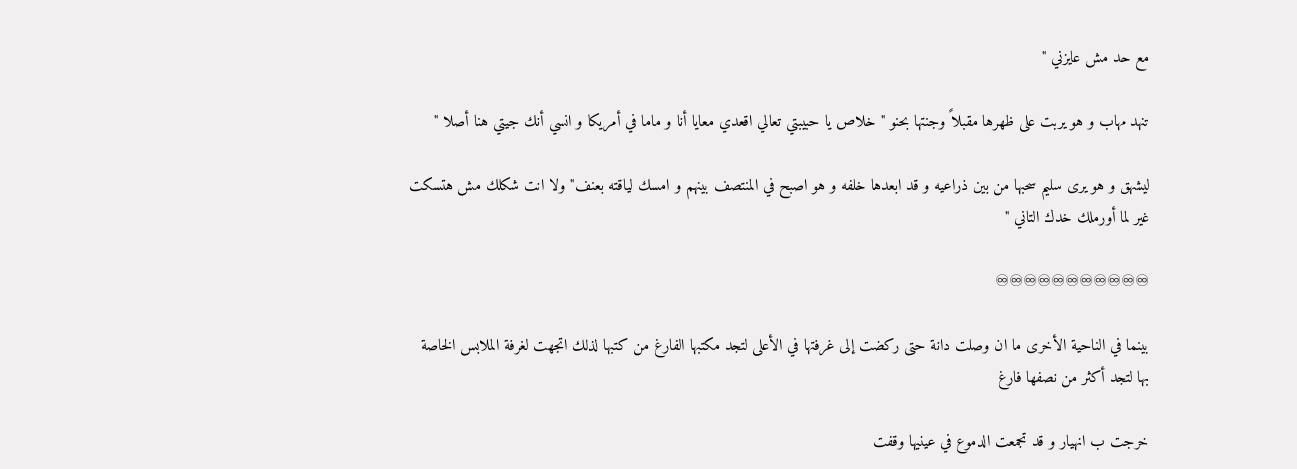مع حد مش عايزني "

تنهد مهاب و هو يربت على ظهرها مقبلاً وجنتها بحنو " خلاص يا حبيبتي تعالي اقعدي معايا أنا و ماما في أمريكا و انسي أنك جيتي هنا أصلا "

ليشهق و هو يرى سليم سحبها من بين ذراعيه و قد ابعدها خلفه و هو اصبح في المنتصف بينهم و امسك لياقته بعنف" ولا انت شكلك مش هتسكت غير لما أورملك خدك التاني "

♾♾♾♾♾♾♾♾♾♾♾

بينما في الناحية الأخرى ما ان وصلت دانة حتى ركضت إلى غرفتها في الأعلى لتجد مكتبها الفارغ من كتبها لذلك اتجهت لغرفة الملابس الخاصة بها لتجد أكثر من نصفها فارغ

خرجت ب انهيار و قد تجمعت الدموع في عينيها وقفت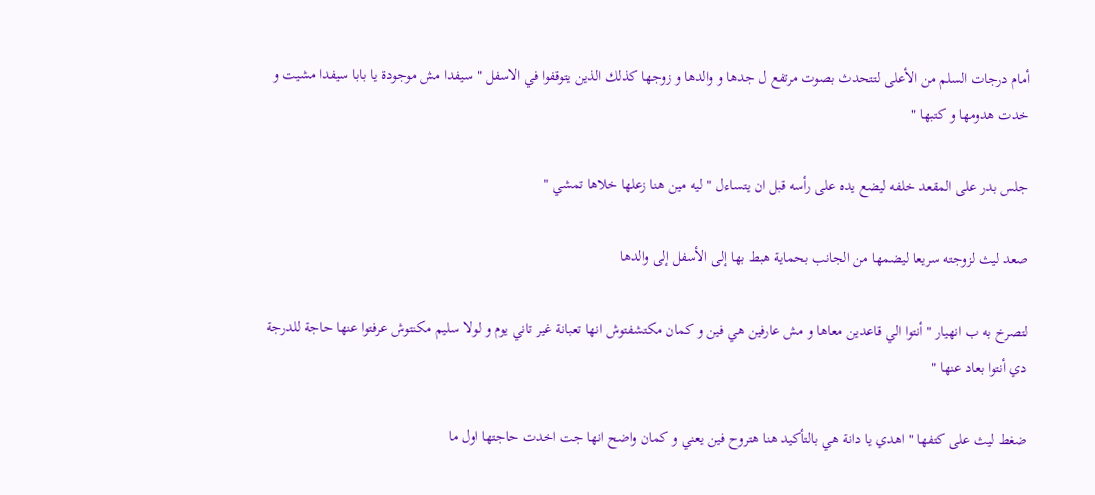أمام درجات السلم من الأعلى لتتحدث بصوت مرتفع ل جدها و والدها و زوجها كذلك الذين يتوقفوا في الاسفل " سيفدا مش موجودة يا بابا سيفدا مشيت و خدت هدومها و كتبها "

جلس بدر على المقعد خلفه ليضع يده على رأسه قبل ان يتساءل " ليه مين هنا زعلها خلاها تمشي "

صعد ليث لزوجته سريعا ليضمها من الجانب بحماية هبط بها إلى الأسفل إلى والدها

لتصرخ به ب انهيار " أنتوا الي قاعدين معاها و مش عارفين هي فين و كمان مكتشفتوش انها تعبانة غير تاني يوم و لولا سليم مكنتوش عرفتوا عنها حاجة للدرجة دي أنتوا بعاد عنها "

ضغط ليث على كتفها " اهدي يا دانة هي بالتأكيد هنا هتروح فين يعني و كمان واضح انها جت اخدت حاجتها اول ما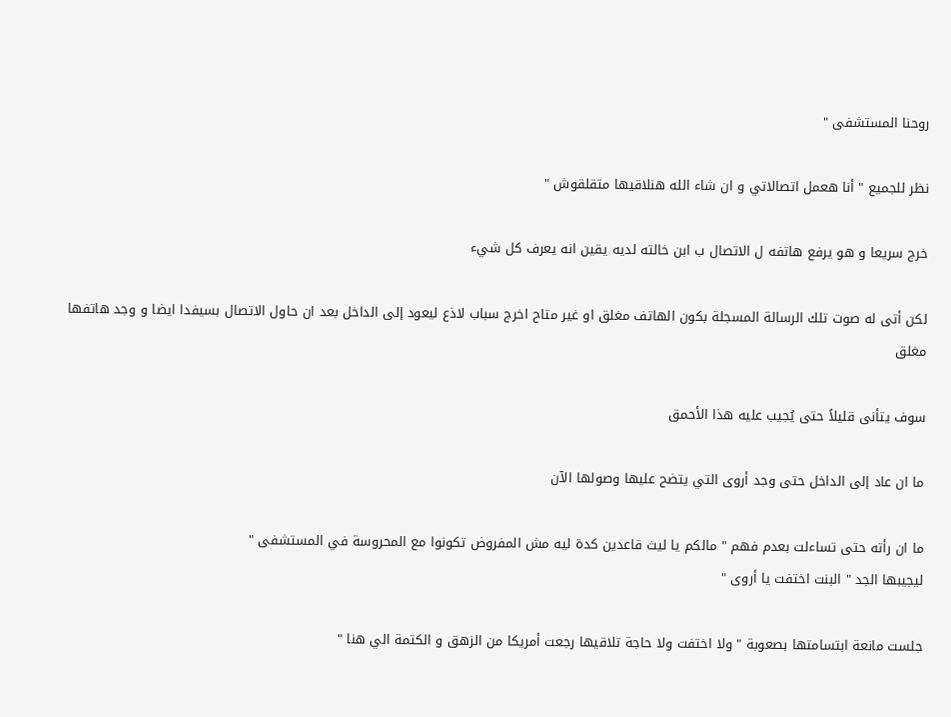روحنا المستشفى "

نظر للجميع " أنا هعمل اتصالاتي و ان شاء الله هنلاقيها متقلقوش "

خرج سريعا و هو يرفع هاتفه ل الاتصال ب ابن خالته لديه يقين انه يعرف كل شيء

لكن أتى له صوت تلك الرسالة المسجلة بكون الهاتف مغلق او غير متاح اخرج سباب لاذع ليعود إلى الداخل بعد ان حاول الاتصال بسيفدا ايضا و وجد هاتفها مغلق

سوف يتأنى قليلاً حتى يُجيب عليه هذا الأحمق

ما ان عاد إلى الداخل حتى وجد أروى التي يتضح عليها وصولها الآن

ما ان رأته حتى تساءلت بعدم فهم " مالكم يا ليث قاعدين كدة ليه مش المفروض تكونوا مع المحروسة في المستشفى "
ليجيبها الجد " البنت اختفت يا أروى "

جلست مانعة ابتسامتها بصعوبة " ولا اختفت ولا حاجة تلاقيها رجعت أمريكا من الزهق و الكتمة الي هنا "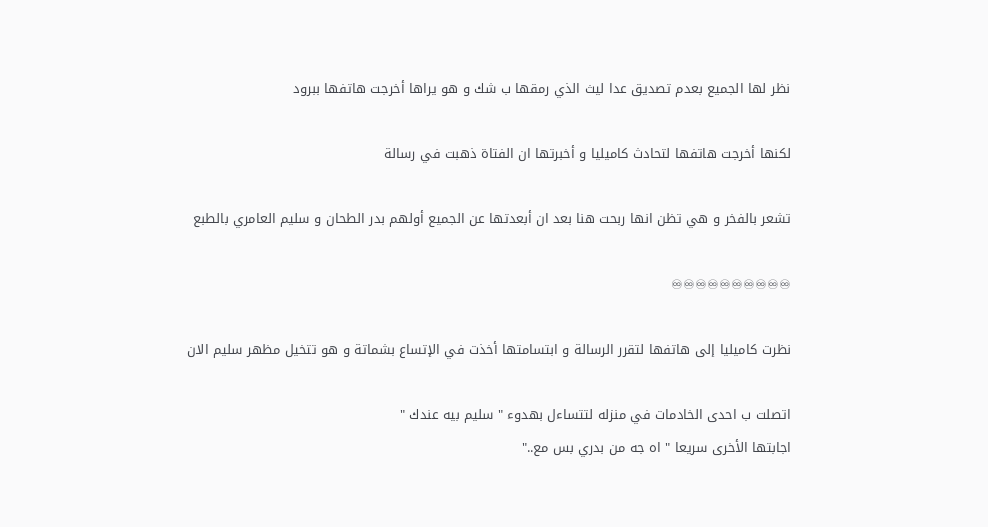نظر لها الجميع بعدم تصديق عدا ليث الذي رمقها ب شك و هو يراها أخرجت هاتفها ببرود

لكنها أخرجت هاتفها لتحادث كاميليا و أخبرتها ان الفتاة ذهبت في رسالة

تشعر بالفخر و هي تظن انها ربحت هنا بعد ان أبعدتها عن الجميع أولهم بدر الطحان و سليم العامري بالطبع

♾♾♾♾♾♾♾♾♾♾

نظرت كاميليا إلى هاتفها لتقرر الرسالة و ابتسامتها أخذت في الإتساع بشماتة و هو تتخيل مظهر سليم الان

اتصلت ب احدى الخادمات في منزله لتتساءل بهدوء " سليم بيه عندك "
اجابتها الأخرى سريعا " اه جه من بدري بس مع.."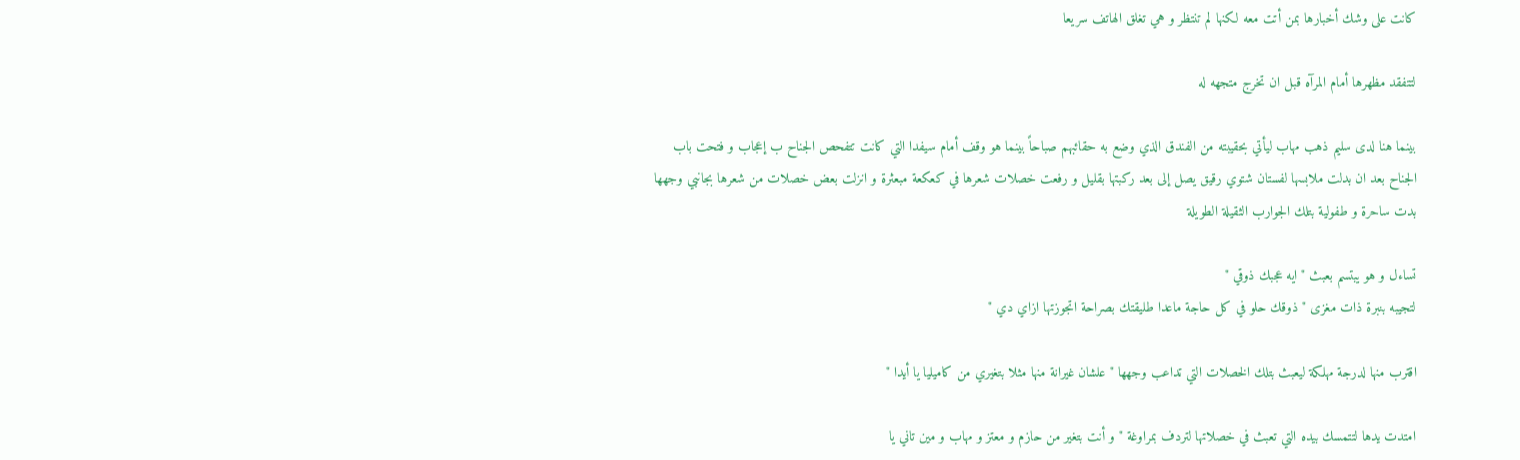كانت على وشك أخبارها بمن أتت معه لكنها لم تنتظر و هي تغلق الهاتف سريعا

لتتفقد مظهرها أمام المرآه قبل ان تخرج متجهه له

بينما هنا لدى سليم ذهب مهاب ليأتي بحقيبته من الفندق الذي وضع به حقائبهم صباحاً بينما هو وقف أمام سيفدا التي كانت تتفحص الجناح ب إعجاب و فتحت باب الجناح بعد ان بدلت ملابسها لفستان شتوي رقيق يصل إلى بعد ركبتها بقليل و رفعت خصلات شعرها في كعكعة مبعثرة و انزلت بعض خصلات من شعرها بجانبي وجهها بدت ساحرة و طفولية بتلك الجوارب الثقيلة الطويلة

تساءل و هو يبتسم بعبث " ايه عجبك ذوقي "
لتجيبه بنبرة ذات مغزى " ذوقك حلو في كل حاجة ماعدا طليقتك بصراحة اتجوزتها ازاي دي "

اقترب منها لدرجة مهلكة ليعبث بتلك الخصلات التي تداعب وجهها " علشان غيرانة منها مثلا بتغيري من كاميليا يا أيدا "

امتدت يدها لتتمسك بيده التي تعبث في خصلاتها لتردف بمراوغة " و أنت بتغير من حازم و معتز و مهاب و مين تاني يا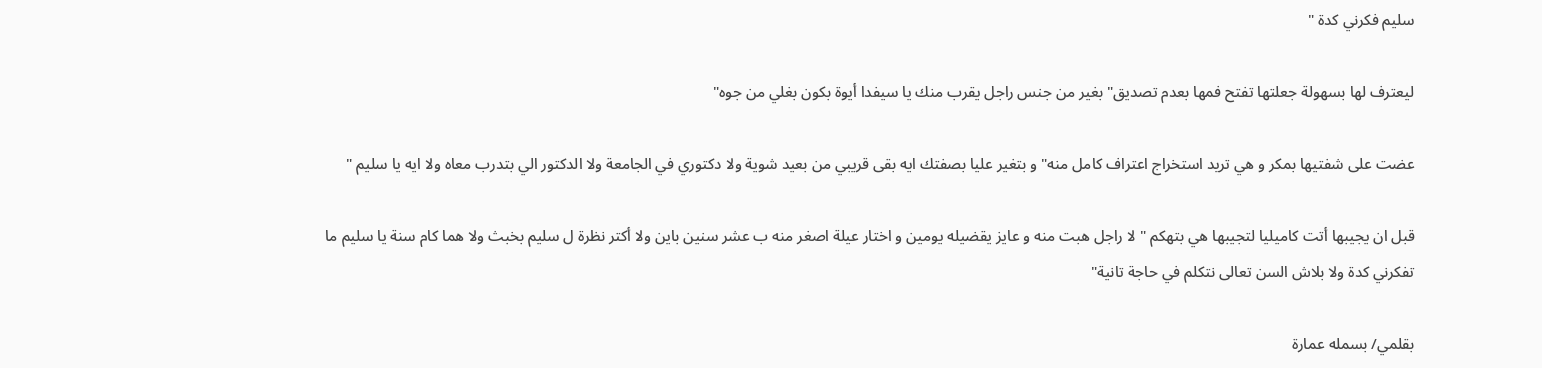سليم فكرني كدة "

ليعترف لها بسهولة جعلتها تفتح فمها بعدم تصديق" بغير من جنس راجل يقرب منك يا سيفدا أيوة بكون بغلي من جوه"

عضت على شفتيها بمكر و هي تريد استخراج اعتراف كامل منه" و بتغير عليا بصفتك ايه بقى قريبي من بعيد شوية ولا دكتوري في الجامعة ولا الدكتور الي بتدرب معاه ولا ايه يا سليم "

قبل ان يجيبها أتت كاميليا لتجيبها هي بتهكم " لا راجل هبت منه و عايز يقضيله يومين و اختار عيلة اصغر منه ب عشر سنين باين ولا أكتر نظرة ل سليم بخبث ولا هما كام سنة يا سليم ما تفكرني كدة ولا بلاش السن تعالى نتكلم في حاجة تانية"

بقلمي/ بسمله عمارة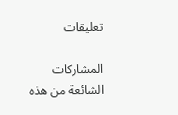تعليقات

المشاركات الشائعة من هذه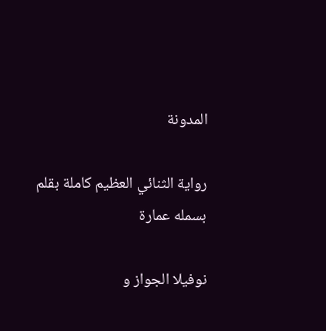المدونة

رواية الثنائي العظيم كاملة بقلم بسمله عمارة

نوفيلا الجواز و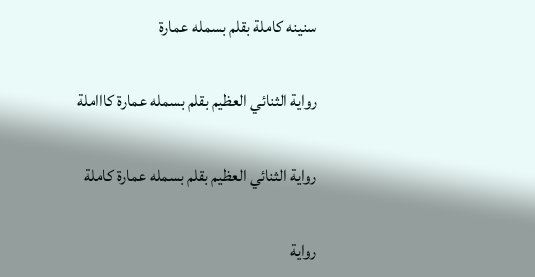سنينه كاملة بقلم بسمله عمارة

رواية الثنائي العظيم بقلم بسمله عمارة كاااملة

رواية الثنائي العظيم بقلم بسمله عمارة كاملة

رواية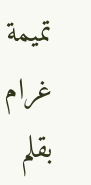تميمة غرام بقلم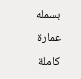بسمله عمارة كاملة